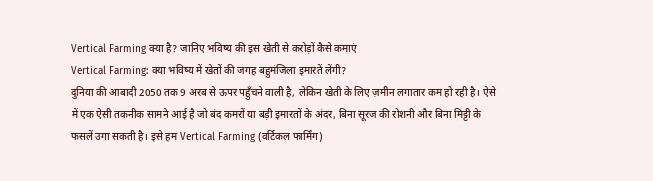Vertical Farming क्या है? जानिए भविष्य की इस खेती से करोड़ों कैसे कमाएं
Vertical Farming: क्या भविष्य में खेतों की जगह बहुमंजिला इमारतें लेंगी?
दुनिया की आबादी 2050 तक 9 अरब से ऊपर पहुँचने वाली है, लेकिन खेती के लिए ज़मीन लगातार कम हो रही है। ऐसे में एक ऐसी तकनीक सामने आई है जो बंद कमरों या बड़ी इमारतों के अंदर, बिना सूरज की रोशनी और बिना मिट्टी के फसलें उगा सकती है। इसे हम Vertical Farming (वर्टिकल फार्मिंग)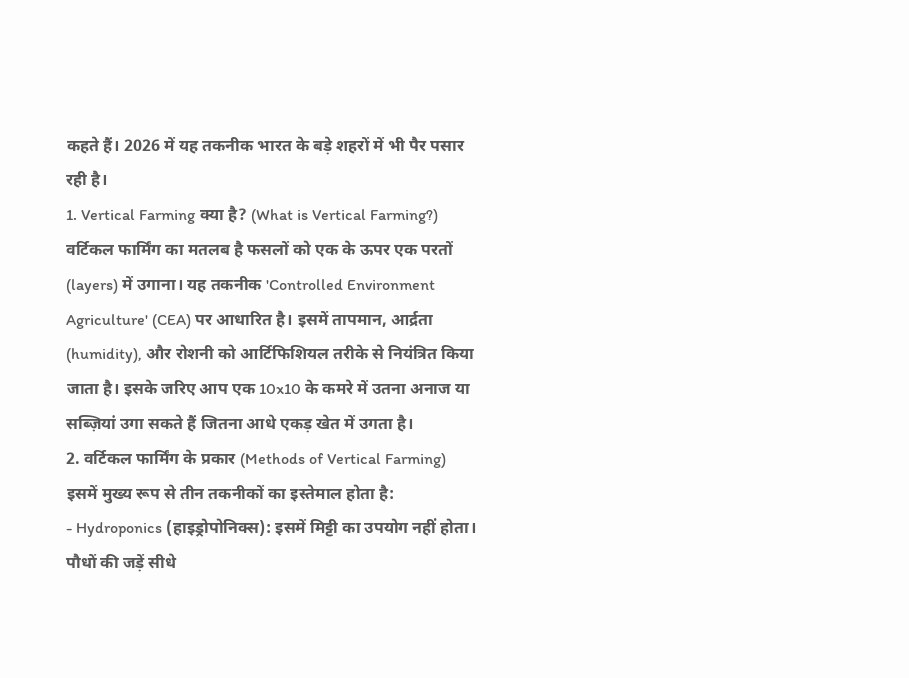कहते हैं। 2026 में यह तकनीक भारत के बड़े शहरों में भी पैर पसार रही है।
1. Vertical Farming क्या है? (What is Vertical Farming?)
वर्टिकल फार्मिंग का मतलब है फसलों को एक के ऊपर एक परतों (layers) में उगाना। यह तकनीक 'Controlled Environment Agriculture' (CEA) पर आधारित है। इसमें तापमान, आर्द्रता (humidity), और रोशनी को आर्टिफिशियल तरीके से नियंत्रित किया जाता है। इसके जरिए आप एक 10x10 के कमरे में उतना अनाज या सब्ज़ियां उगा सकते हैं जितना आधे एकड़ खेत में उगता है।
2. वर्टिकल फार्मिंग के प्रकार (Methods of Vertical Farming)
इसमें मुख्य रूप से तीन तकनीकों का इस्तेमाल होता है:
- Hydroponics (हाइड्रोपोनिक्स): इसमें मिट्टी का उपयोग नहीं होता। पौधों की जड़ें सीधे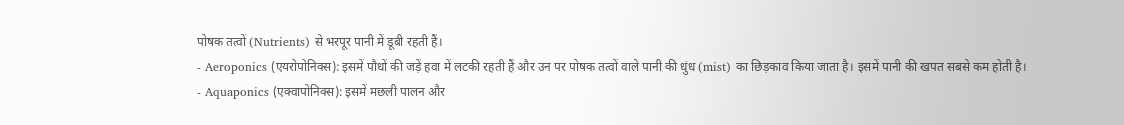पोषक तत्वों (Nutrients) से भरपूर पानी में डूबी रहती हैं।
- Aeroponics (एयरोपोनिक्स): इसमें पौधों की जड़ें हवा में लटकी रहती हैं और उन पर पोषक तत्वों वाले पानी की धुंध (mist) का छिड़काव किया जाता है। इसमें पानी की खपत सबसे कम होती है।
- Aquaponics (एक्वापोनिक्स): इसमें मछली पालन और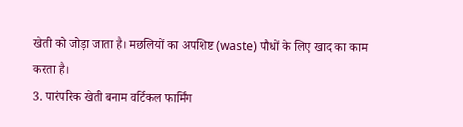खेती को जोड़ा जाता है। मछलियों का अपशिष्ट (waste) पौधों के लिए खाद का काम करता है।
3. पारंपरिक खेती बनाम वर्टिकल फार्मिंग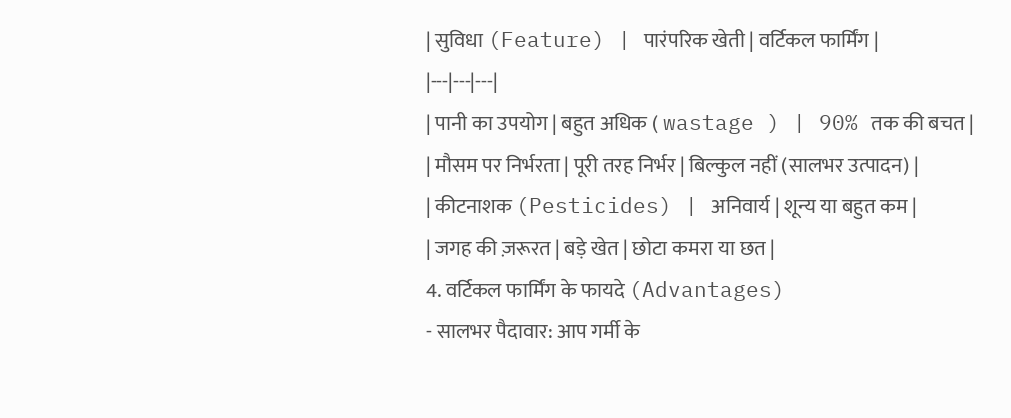| सुविधा (Feature) | पारंपरिक खेती | वर्टिकल फार्मिंग |
|---|---|---|
| पानी का उपयोग | बहुत अधिक ( wastage ) | 90% तक की बचत |
| मौसम पर निर्भरता | पूरी तरह निर्भर | बिल्कुल नहीं (सालभर उत्पादन) |
| कीटनाशक (Pesticides) | अनिवार्य | शून्य या बहुत कम |
| जगह की ज़रूरत | बड़े खेत | छोटा कमरा या छत |
4. वर्टिकल फार्मिंग के फायदे (Advantages)
- सालभर पैदावार: आप गर्मी के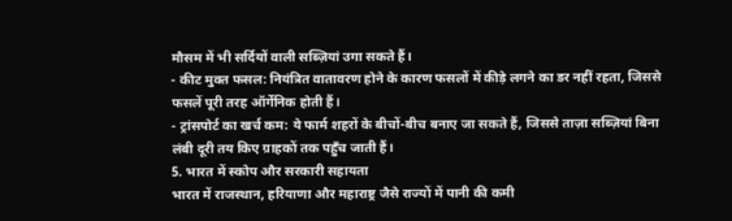मौसम में भी सर्दियों वाली सब्ज़ियां उगा सकते हैं।
- कीट मुक्त फसल: नियंत्रित वातावरण होने के कारण फसलों में कीड़े लगने का डर नहीं रहता, जिससे फसलें पूरी तरह ऑर्गेनिक होती हैं।
- ट्रांसपोर्ट का खर्च कम: ये फार्म शहरों के बीचों-बीच बनाए जा सकते हैं, जिससे ताज़ा सब्ज़ियां बिना लंबी दूरी तय किए ग्राहकों तक पहुँच जाती हैं।
5. भारत में स्कोप और सरकारी सहायता
भारत में राजस्थान, हरियाणा और महाराष्ट्र जैसे राज्यों में पानी की कमी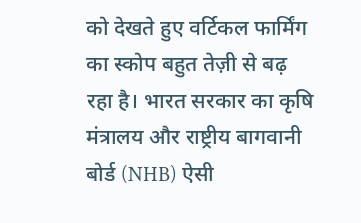को देखते हुए वर्टिकल फार्मिंग का स्कोप बहुत तेज़ी से बढ़ रहा है। भारत सरकार का कृषि मंत्रालय और राष्ट्रीय बागवानी बोर्ड (NHB) ऐसी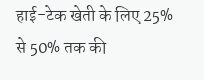हाई-टेक खेती के लिए 25% से 50% तक की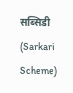सब्सिडी (Sarkari Scheme)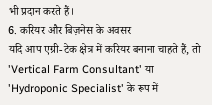भी प्रदान करते हैं।
6. करियर और बिज़नेस के अवसर
यदि आप एग्री-टेक क्षेत्र में करियर बनाना चाहते हैं, तो 'Vertical Farm Consultant' या 'Hydroponic Specialist' के रूप में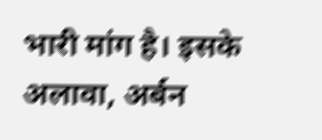भारी मांग है। इसके अलावा, अर्बन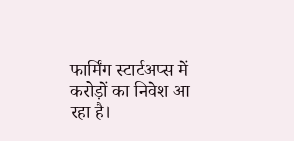फार्मिंग स्टार्टअप्स में करोड़ों का निवेश आ रहा है।